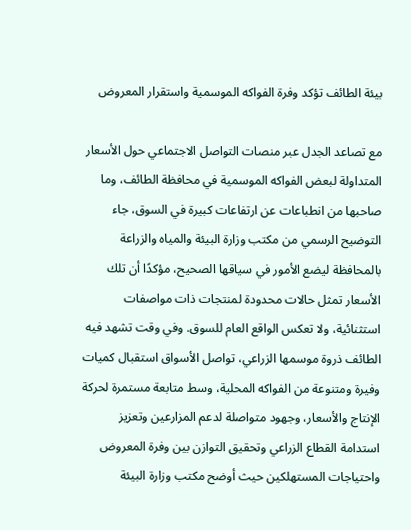بيئة الطائف تؤكد وفرة الفواكه الموسمية واستقرار المعروض

مع تصاعد الجدل عبر منصات التواصل الاجتماعي حول الأسعار المتداولة لبعض الفواكه الموسمية في محافظة الطائف، وما صاحبها من انطباعات عن ارتفاعات كبيرة في السوق، جاء التوضيح الرسمي من مكتب وزارة البيئة والمياه والزراعة بالمحافظة ليضع الأمور في سياقها الصحيح، مؤكدًا أن تلك الأسعار تمثل حالات محدودة لمنتجات ذات مواصفات استثنائية، ولا تعكس الواقع العام للسوق. وفي وقت تشهد فيه الطائف ذروة موسمها الزراعي، تواصل الأسواق استقبال كميات وفيرة ومتنوعة من الفواكه المحلية، وسط متابعة مستمرة لحركة الإنتاج والأسعار، وجهود متواصلة لدعم المزارعين وتعزيز استدامة القطاع الزراعي وتحقيق التوازن بين وفرة المعروض واحتياجات المستهلكين حيث أوضح مكتب وزارة البيئة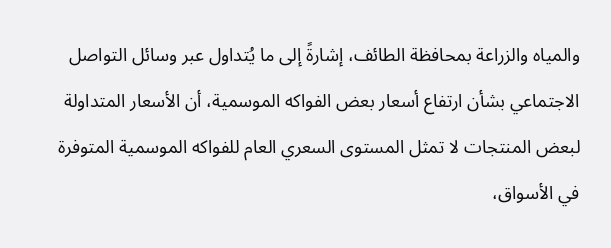والمياه والزراعة بمحافظة الطائف، إشارةً إلى ما يُتداول عبر وسائل التواصل الاجتماعي بشأن ارتفاع أسعار بعض الفواكه الموسمية، أن الأسعار المتداولة لبعض المنتجات لا تمثل المستوى السعري العام للفواكه الموسمية المتوفرة في الأسواق،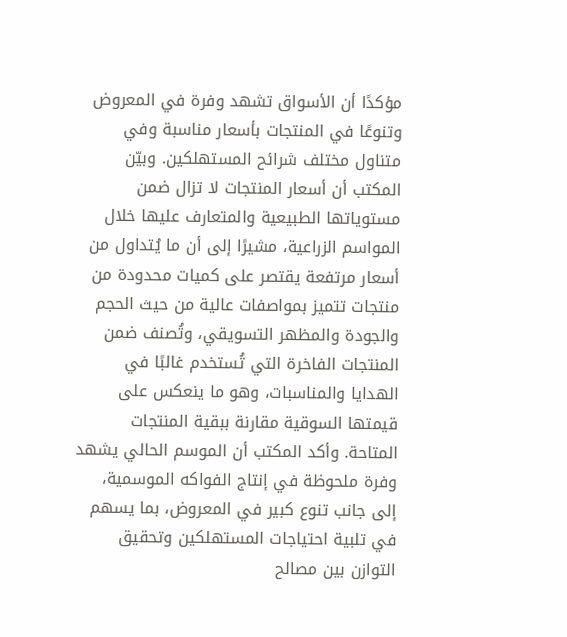مؤكدًا أن الأسواق تشهد وفرة في المعروض وتنوعًا في المنتجات بأسعار مناسبة وفي متناول مختلف شرائح المستهلكين. وبيّن المكتب أن أسعار المنتجات لا تزال ضمن مستوياتها الطبيعية والمتعارف عليها خلال المواسم الزراعية، مشيرًا إلى أن ما يُتداول من أسعار مرتفعة يقتصر على كميات محدودة من منتجات تتميز بمواصفات عالية من حيث الحجم والجودة والمظهر التسويقي، وتُصنف ضمن المنتجات الفاخرة التي تُستخدم غالبًا في الهدايا والمناسبات، وهو ما ينعكس على قيمتها السوقية مقارنة ببقية المنتجات المتاحة. وأكد المكتب أن الموسم الحالي يشهد وفرة ملحوظة في إنتاج الفواكه الموسمية، إلى جانب تنوع كبير في المعروض، بما يسهم في تلبية احتياجات المستهلكين وتحقيق التوازن بين مصالح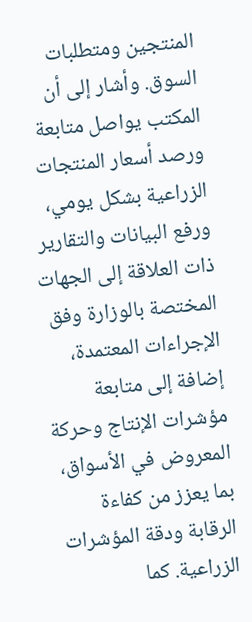المنتجين ومتطلبات السوق. وأشار إلى أن المكتب يواصل متابعة ورصد أسعار المنتجات الزراعية بشكل يومي، ورفع البيانات والتقارير ذات العلاقة إلى الجهات المختصة بالوزارة وفق الإجراءات المعتمدة، إضافة إلى متابعة مؤشرات الإنتاج وحركة المعروض في الأسواق، بما يعزز من كفاءة الرقابة ودقة المؤشرات الزراعية. كما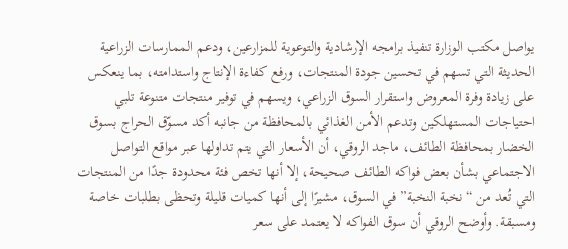يواصل مكتب الوزارة تنفيذ برامجه الإرشادية والتوعوية للمزارعين، ودعم الممارسات الزراعية الحديثة التي تسهم في تحسين جودة المنتجات، ورفع كفاءة الإنتاج واستدامته، بما ينعكس على زيادة وفرة المعروض واستقرار السوق الزراعي، ويسهم في توفير منتجات متنوعة تلبي احتياجات المستهلكين وتدعم الأمن الغذائي بالمحافظة من جانبه أكد مسوّق الحراج بسوق الخضار بمحافظة الطائف، ماجد الروقي، أن الأسعار التي يتم تداولها عبر مواقع التواصل الاجتماعي بشأن بعض فواكه الطائف صحيحة، إلا أنها تخص فئة محدودة جدًا من المنتجات التي تُعد من “نخبة النخبة” في السوق، مشيرًا إلى أنها كميات قليلة وتحظى بطلبات خاصة ومسبقة. وأوضح الروقي أن سوق الفواكه لا يعتمد على سعر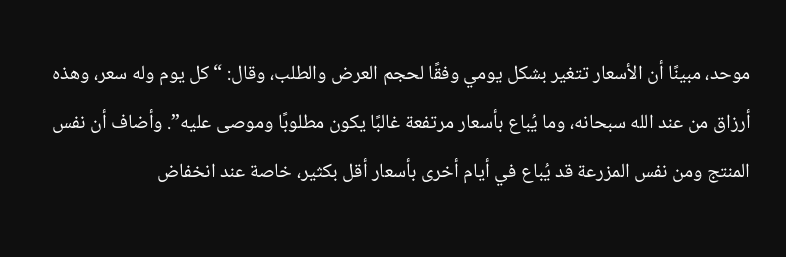موحد، مبينًا أن الأسعار تتغير بشكل يومي وفقًا لحجم العرض والطلب، وقال: “كل يوم وله سعر، وهذه أرزاق من عند الله سبحانه، وما يُباع بأسعار مرتفعة غالبًا يكون مطلوبًا وموصى عليه”. وأضاف أن نفس المنتج ومن نفس المزرعة قد يُباع في أيام أخرى بأسعار أقل بكثير، خاصة عند انخفاض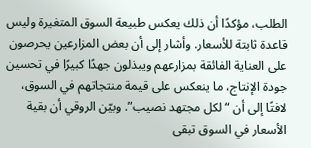الطلب، مؤكدًا أن ذلك يعكس طبيعة السوق المتغيرة وليس قاعدة ثابتة للأسعار. وأشار إلى أن بعض المزارعين يحرصون على العناية الفائقة بمزارعهم ويبذلون جهدًا كبيرًا في تحسين جودة الإنتاج، ما ينعكس على قيمة منتجاتهم في السوق، لافتًا إلى أن “لكل مجتهد نصيب”. وبيّن الروقي أن بقية الأسعار في السوق تبقى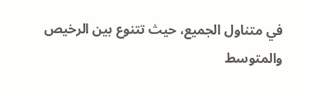في متناول الجميع، حيث تتنوع بين الرخيص والمتوسط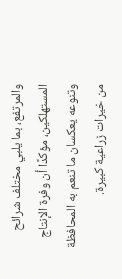والمرتفع، بما يلبي مختلف شرائح المستهلكين، مؤكدًا أن وفرة الإنتاج وتنوعه يعكسان ما تنعم به المحافظة من خيرات زراعية كبيرة.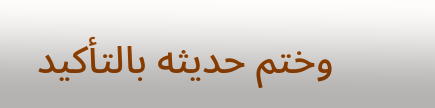وختم حديثه بالتأكيد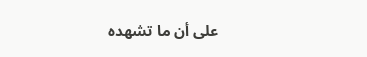على أن ما تشهده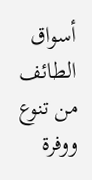أسواق الطائف من تنوع ووفرة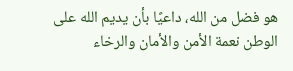هو فضل من الله، داعيًا بأن يديم الله على الوطن نعمة الأمن والأمان والرخاء